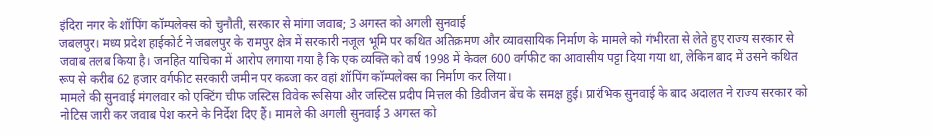इंदिरा नगर के शॉपिंग कॉम्पलेक्स को चुनौती, सरकार से मांगा जवाब; 3 अगस्त को अगली सुनवाई
जबलपुर। मध्य प्रदेश हाईकोर्ट ने जबलपुर के रामपुर क्षेत्र में सरकारी नजूल भूमि पर कथित अतिक्रमण और व्यावसायिक निर्माण के मामले को गंभीरता से लेते हुए राज्य सरकार से जवाब तलब किया है। जनहित याचिका में आरोप लगाया गया है कि एक व्यक्ति को वर्ष 1998 में केवल 600 वर्गफीट का आवासीय पट्टा दिया गया था, लेकिन बाद में उसने कथित रूप से करीब 62 हजार वर्गफीट सरकारी जमीन पर कब्जा कर वहां शॉपिंग कॉम्पलेक्स का निर्माण कर लिया।
मामले की सुनवाई मंगलवार को एक्टिंग चीफ जस्टिस विवेक रूसिया और जस्टिस प्रदीप मित्तल की डिवीजन बेंच के समक्ष हुई। प्रारंभिक सुनवाई के बाद अदालत ने राज्य सरकार को नोटिस जारी कर जवाब पेश करने के निर्देश दिए हैं। मामले की अगली सुनवाई 3 अगस्त को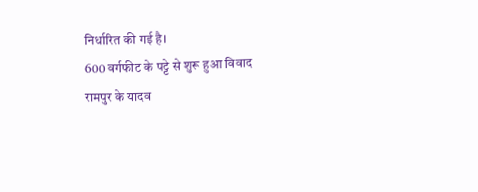निर्धारित की गई है।
600 वर्गफीट के पट्टे से शुरू हुआ विवाद
रामपुर के यादव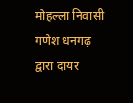मोहल्ला निवासी गणेश धनगढ़ द्वारा दायर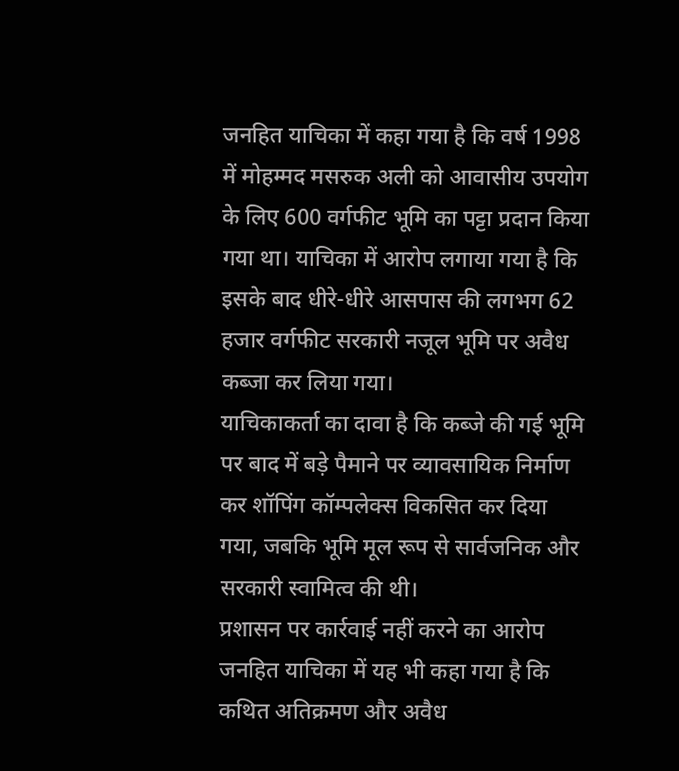जनहित याचिका में कहा गया है कि वर्ष 1998 में मोहम्मद मसरुक अली को आवासीय उपयोग के लिए 600 वर्गफीट भूमि का पट्टा प्रदान किया गया था। याचिका में आरोप लगाया गया है कि इसके बाद धीरे-धीरे आसपास की लगभग 62 हजार वर्गफीट सरकारी नजूल भूमि पर अवैध कब्जा कर लिया गया।
याचिकाकर्ता का दावा है कि कब्जे की गई भूमि पर बाद में बड़े पैमाने पर व्यावसायिक निर्माण कर शॉपिंग कॉम्पलेक्स विकसित कर दिया गया, जबकि भूमि मूल रूप से सार्वजनिक और सरकारी स्वामित्व की थी।
प्रशासन पर कार्रवाई नहीं करने का आरोप
जनहित याचिका में यह भी कहा गया है कि कथित अतिक्रमण और अवैध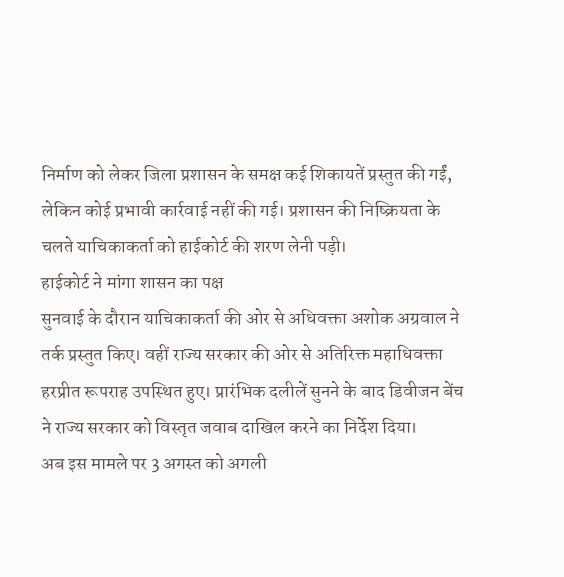निर्माण को लेकर जिला प्रशासन के समक्ष कई शिकायतें प्रस्तुत की गईं, लेकिन कोई प्रभावी कार्रवाई नहीं की गई। प्रशासन की निष्क्रियता के चलते याचिकाकर्ता को हाईकोर्ट की शरण लेनी पड़ी।
हाईकोर्ट ने मांगा शासन का पक्ष
सुनवाई के दौरान याचिकाकर्ता की ओर से अधिवक्ता अशोक अग्रवाल ने तर्क प्रस्तुत किए। वहीं राज्य सरकार की ओर से अतिरिक्त महाधिवक्ता हरप्रीत रूपराह उपस्थित हुए। प्रारंभिक दलीलें सुनने के बाद डिवीजन बेंच ने राज्य सरकार को विस्तृत जवाब दाखिल करने का निर्देश दिया।
अब इस मामले पर 3 अगस्त को अगली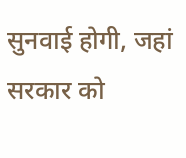सुनवाई होगी, जहां सरकार को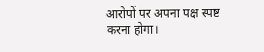आरोपों पर अपना पक्ष स्पष्ट करना होगा।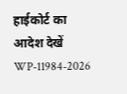हाईकोर्ट का आदेश देखें WP-11984-2026